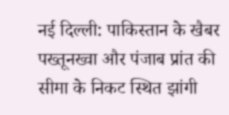नई दिल्ली: पाकिस्तान के खैबर पख्तूनख्वा और पंजाब प्रांत की सीमा के निकट स्थित झांगी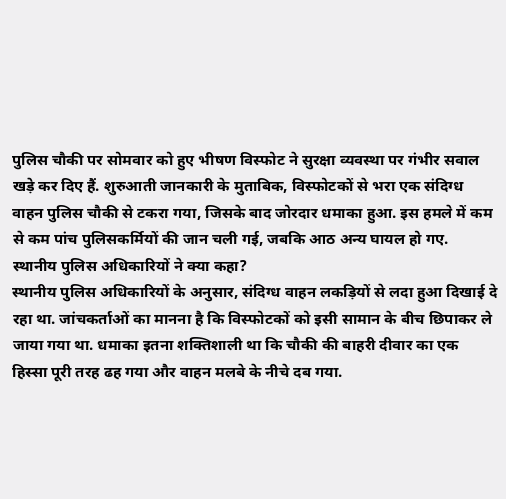पुलिस चौकी पर सोमवार को हुए भीषण विस्फोट ने सुरक्षा व्यवस्था पर गंभीर सवाल खड़े कर दिए हैं. शुरुआती जानकारी के मुताबिक, विस्फोटकों से भरा एक संदिग्ध वाहन पुलिस चौकी से टकरा गया, जिसके बाद जोरदार धमाका हुआ. इस हमले में कम से कम पांच पुलिसकर्मियों की जान चली गई, जबकि आठ अन्य घायल हो गए.
स्थानीय पुलिस अधिकारियों ने क्या कहा?
स्थानीय पुलिस अधिकारियों के अनुसार, संदिग्ध वाहन लकड़ियों से लदा हुआ दिखाई दे रहा था. जांचकर्ताओं का मानना है कि विस्फोटकों को इसी सामान के बीच छिपाकर ले जाया गया था. धमाका इतना शक्तिशाली था कि चौकी की बाहरी दीवार का एक हिस्सा पूरी तरह ढह गया और वाहन मलबे के नीचे दब गया.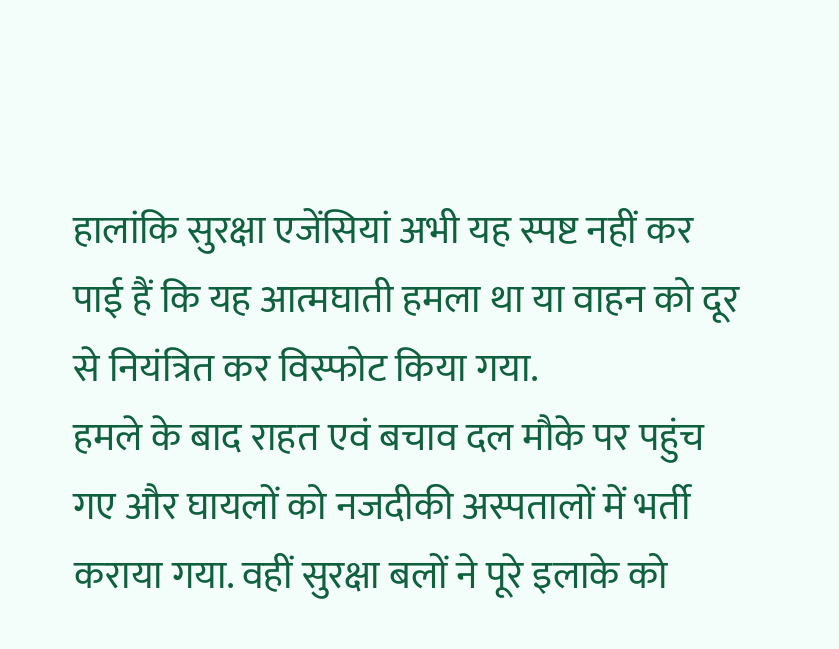हालांकि सुरक्षा एजेंसियां अभी यह स्पष्ट नहीं कर पाई हैं कि यह आत्मघाती हमला था या वाहन को दूर से नियंत्रित कर विस्फोट किया गया.
हमले के बाद राहत एवं बचाव दल मौके पर पहुंच गए और घायलों को नजदीकी अस्पतालों में भर्ती कराया गया. वहीं सुरक्षा बलों ने पूरे इलाके को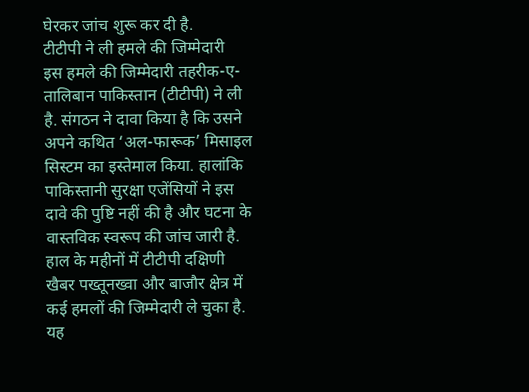घेरकर जांच शुरू कर दी है.
टीटीपी ने ली हमले की जिम्मेदारी
इस हमले की जिम्मेदारी तहरीक-ए-तालिबान पाकिस्तान (टीटीपी) ने ली है. संगठन ने दावा किया है कि उसने अपने कथित ‘अल-फारूक’ मिसाइल सिस्टम का इस्तेमाल किया. हालांकि पाकिस्तानी सुरक्षा एजेंसियों ने इस दावे की पुष्टि नहीं की है और घटना के वास्तविक स्वरूप की जांच जारी है. हाल के महीनों में टीटीपी दक्षिणी खैबर पख्तूनख्वा और बाजौर क्षेत्र में कई हमलों की जिम्मेदारी ले चुका है.
यह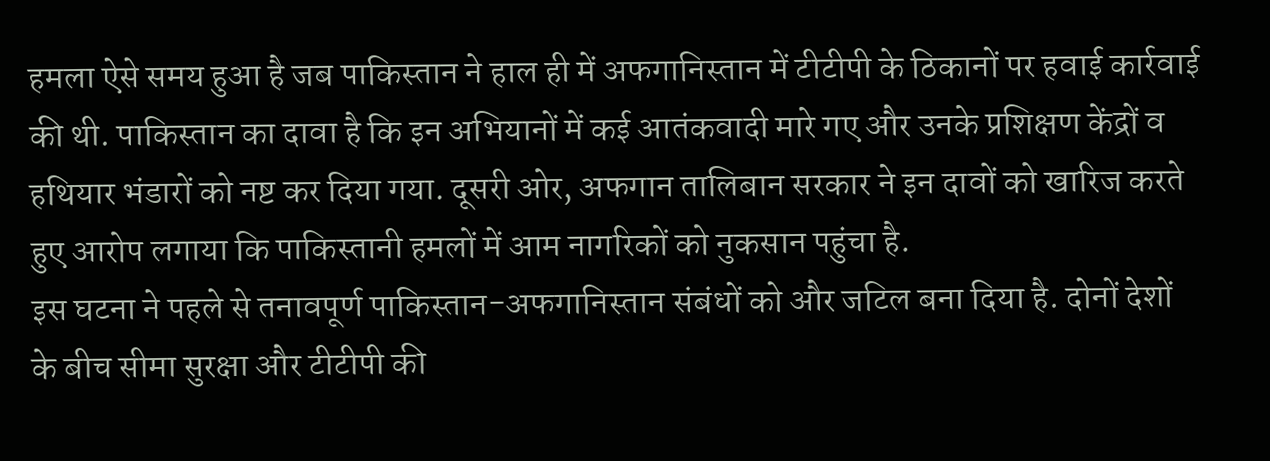हमला ऐसे समय हुआ है जब पाकिस्तान ने हाल ही में अफगानिस्तान में टीटीपी के ठिकानों पर हवाई कार्रवाई की थी. पाकिस्तान का दावा है कि इन अभियानों में कई आतंकवादी मारे गए और उनके प्रशिक्षण केंद्रों व हथियार भंडारों को नष्ट कर दिया गया. दूसरी ओर, अफगान तालिबान सरकार ने इन दावों को खारिज करते हुए आरोप लगाया कि पाकिस्तानी हमलों में आम नागरिकों को नुकसान पहुंचा है.
इस घटना ने पहले से तनावपूर्ण पाकिस्तान-अफगानिस्तान संबंधों को और जटिल बना दिया है. दोनों देशों के बीच सीमा सुरक्षा और टीटीपी की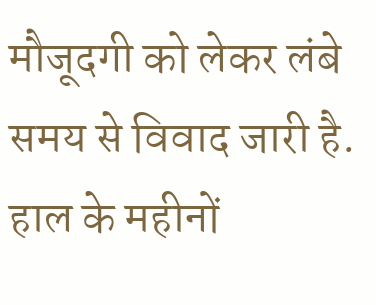मौजूदगी को लेकर लंबे समय से विवाद जारी है. हाल के महीनों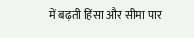में बढ़ती हिंसा और सीमा पार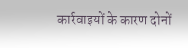कार्रवाइयों के कारण दोनों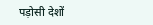पड़ोसी देशों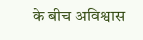के बीच अविश्वास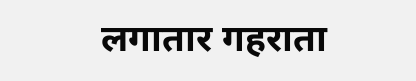लगातार गहराता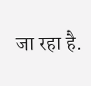जा रहा है.